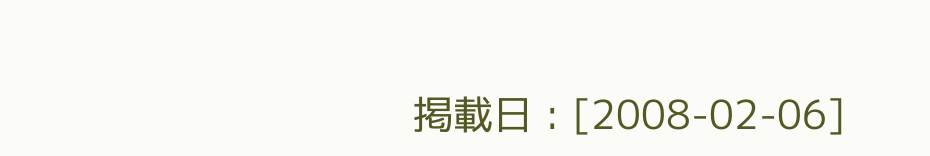掲載日 : [2008-02-06]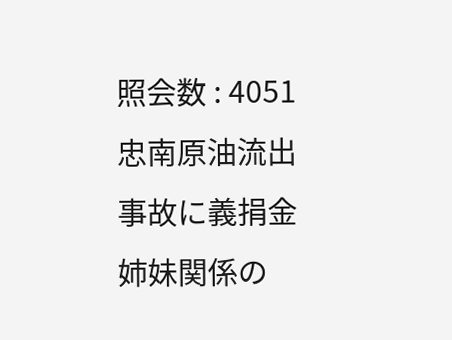照会数 : 4051
忠南原油流出事故に義捐金 姉妹関係の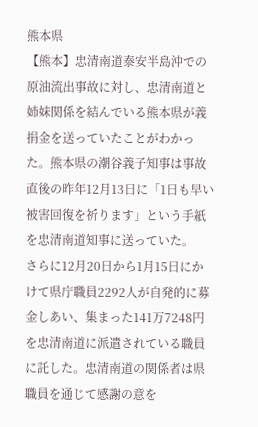熊本県
【熊本】忠清南道泰安半島沖での原油流出事故に対し、忠清南道と姉妹関係を結んでいる熊本県が義捐金を送っていたことがわかった。熊本県の潮谷義子知事は事故直後の昨年12月13日に「1日も早い被害回復を祈ります」という手紙を忠清南道知事に送っていた。
さらに12月20日から1月15日にかけて県庁職員2292人が自発的に募金しあい、集まった141万7248円を忠清南道に派遣されている職員に託した。忠清南道の関係者は県職員を通じて感謝の意を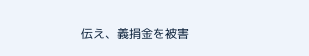伝え、義捐金を被害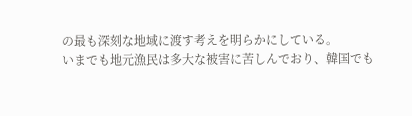の最も深刻な地域に渡す考えを明らかにしている。
いまでも地元漁民は多大な被害に苦しんでおり、韓国でも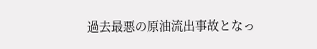過去最悪の原油流出事故となっ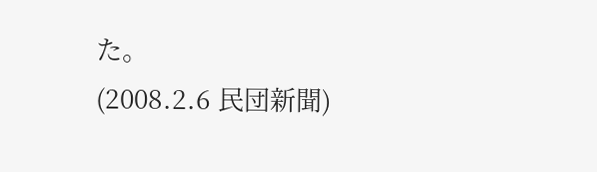た。
(2008.2.6 民団新聞)